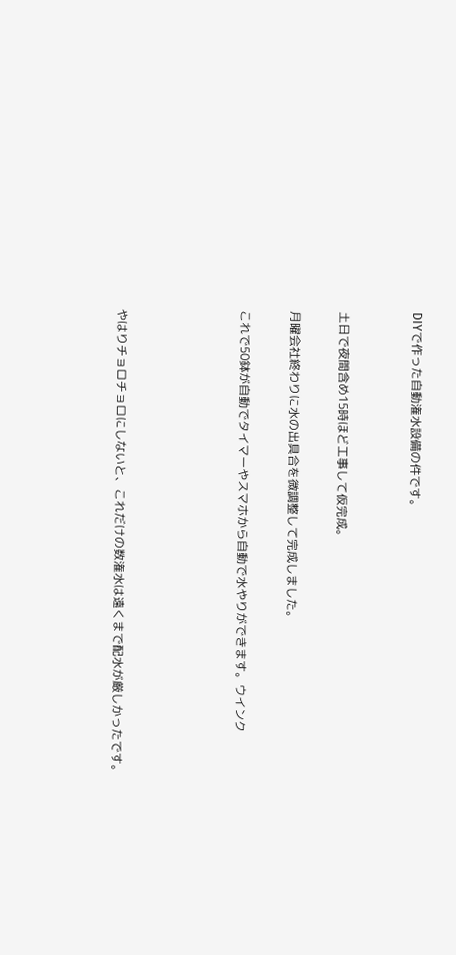DIYで作った自動潅水設備の件です。


土日で夜間含め15時ほど工事して仮完成。

月曜会社終わりに水の出具合を微調整して完成しました。

これで50鉢が自動でタイマーやスマホから自動で水やりができます。ウインク




やはりチョロチョロにしないと、これだけの数潅水は遠くまで配水が厳しかったです。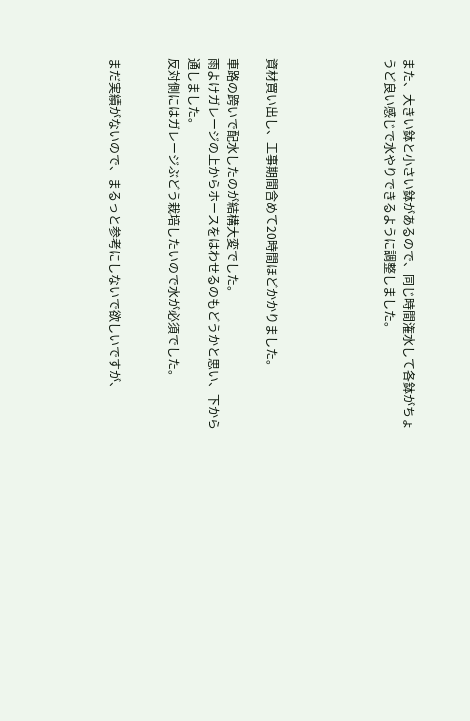また、大きい鉢と小さい鉢があるので、同じ時間潅水して各鉢がちょうど良い感じで水やりできるように調整しました。





資材買い出し、工事期間含めて20時間ほどかかりました。

車路の跨いで配水したのが結構大変でした。
雨よけガレージの上からホースをはわせるのもどうかと思い、下から通しました。
反対側にはガレージぶどう栽培したいので水が必須でした。


まだ実績がないので、まるっと参考にしないで欲しいですが、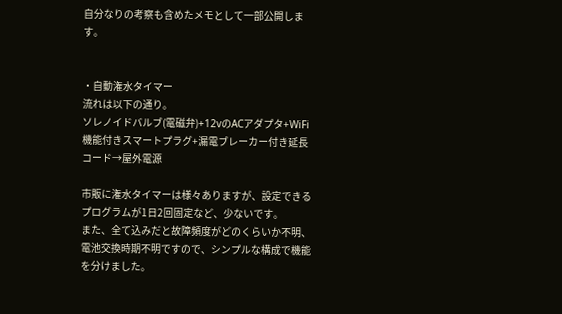自分なりの考察も含めたメモとして一部公開します。


・自動潅水タイマー
流れは以下の通り。
ソレノイドバルブ(電磁弁)+12vのACアダプタ+WiFi機能付きスマートプラグ+漏電ブレーカー付き延長コード→屋外電源

市販に潅水タイマーは様々ありますが、設定できるプログラムが1日2回固定など、少ないです。
また、全て込みだと故障頻度がどのくらいか不明、電池交換時期不明ですので、シンプルな構成で機能を分けました。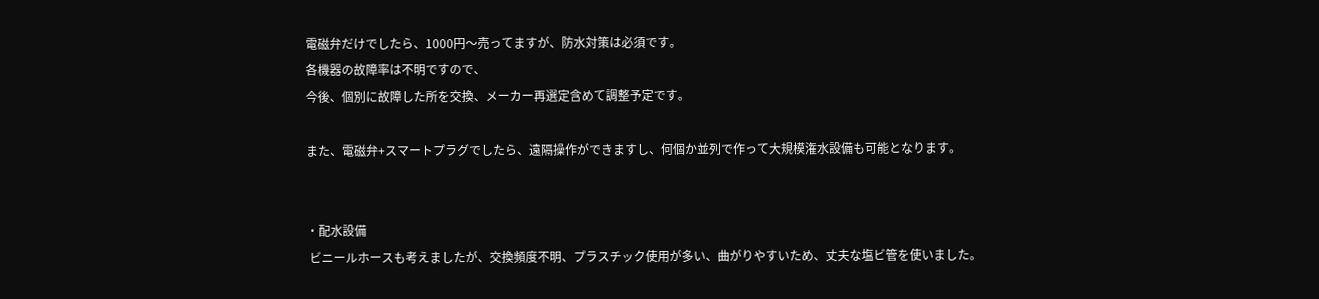電磁弁だけでしたら、1000円〜売ってますが、防水対策は必須です。
各機器の故障率は不明ですので、
今後、個別に故障した所を交換、メーカー再選定含めて調整予定です。

また、電磁弁+スマートプラグでしたら、遠隔操作ができますし、何個か並列で作って大規模潅水設備も可能となります。


・配水設備
 ビニールホースも考えましたが、交換頻度不明、プラスチック使用が多い、曲がりやすいため、丈夫な塩ビ管を使いました。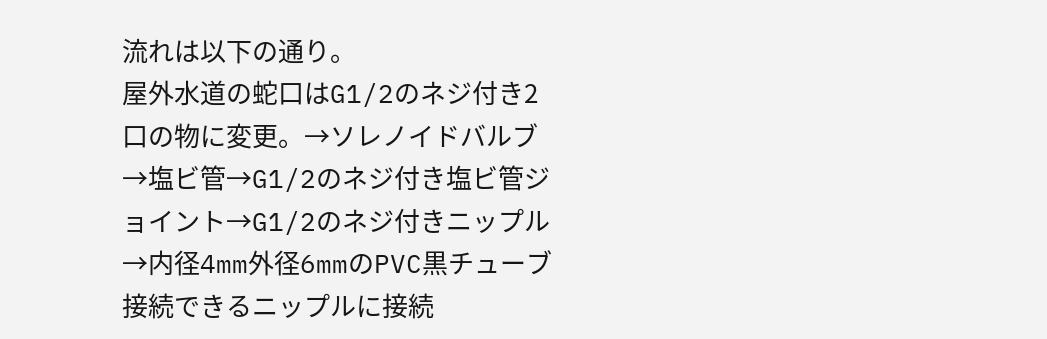流れは以下の通り。
屋外水道の蛇口はG1/2のネジ付き2口の物に変更。→ソレノイドバルブ→塩ビ管→G1/2のネジ付き塩ビ管ジョイント→G1/2のネジ付きニップル→内径4mm外径6mmのPVC黒チューブ接続できるニップルに接続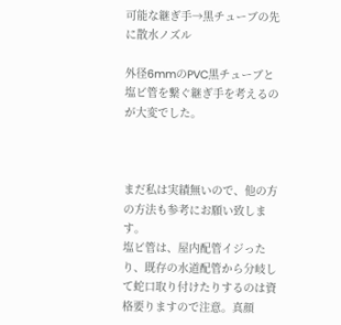可能な継ぎ手→黒チューブの先に散水ノズル

外径6mmのPVC黒チューブと塩ビ管を繋ぐ継ぎ手を考えるのが大変でした。



まだ私は実績無いので、他の方の方法も参考にお願い致します。
塩ビ管は、屋内配管イジったり、既存の水道配管から分岐して蛇口取り付けたりするのは資格要りますので注意。真顔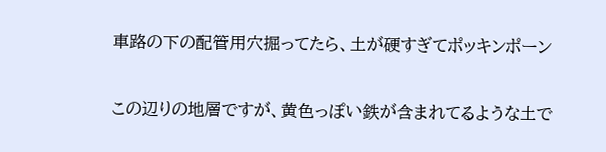車路の下の配管用穴掘ってたら、土が硬すぎてポッキンポーン


この辺りの地層ですが、黄色っぽい鉄が含まれてるような土で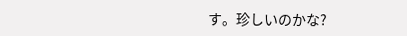す。珍しいのかな?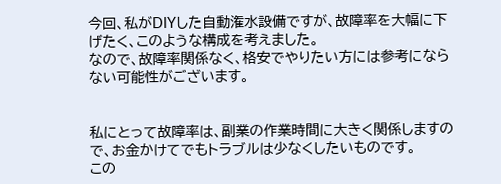今回、私がDIYした自動潅水設備ですが、故障率を大幅に下げたく、このような構成を考えました。
なので、故障率関係なく、格安でやりたい方には参考にならない可能性がございます。


私にとって故障率は、副業の作業時間に大きく関係しますので、お金かけてでもトラブルは少なくしたいものです。
この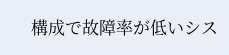構成で故障率が低いシス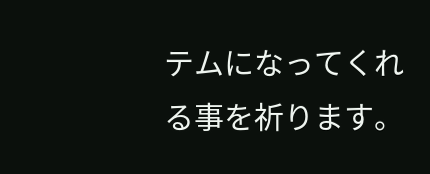テムになってくれる事を祈ります。